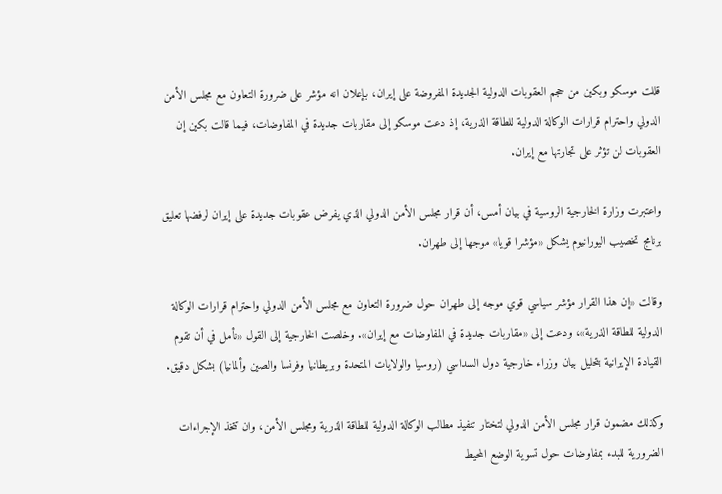قللت موسكو وبكين من حجم العقوبات الدولية الجديدة المفروضة على إيران، بإعلان انه مؤشر على ضرورة التعاون مع مجلس الأمن الدولي واحترام قرارات الوكالة الدولية للطاقة الذرية، إذ دعت موسكو إلى مقاربات جديدة في المفاوضات، فيما قالت بكين إن العقوبات لن تؤثر على تجارتها مع إيران.

واعتبرت وزارة الخارجية الروسية في بيان أمس، أن قرار مجلس الأمن الدولي الذي يفرض عقوبات جديدة على إيران لرفضها تعليق برنامج تخصيب اليورانيوم يشكل «مؤشرا قويا» موجها إلى طهران.

وقالت «إن هذا القرار مؤشر سياسي قوي موجه إلى طهران حول ضرورة التعاون مع مجلس الأمن الدولي واحترام قرارات الوكالة الدولية للطاقة الذرية»، ودعت إلى «مقاربات جديدة في المفاوضات مع إيران». وخلصت الخارجية إلى القول «نأمل في أن تقوم القيادة الإيرانية بتحليل بيان وزراء خارجية دول السداسي (روسيا والولايات المتحدة وبريطانيا وفرنسا والصين وألمانيا) بشكل دقيق.

وكذلك مضمون قرار مجلس الأمن الدولي لتختار تنفيذ مطالب الوكالة الدولية للطاقة الذرية ومجلس الأمن، وان تتخذ الإجراءات الضرورية للبدء بمفاوضات حول تسوية الوضع المحيط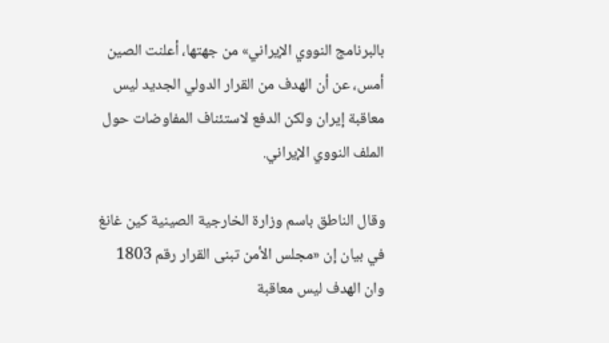بالبرنامج النووي الإيراني» من جهتها، أعلنت الصين أمس، عن أن الهدف من القرار الدولي الجديد ليس معاقبة إيران ولكن الدفع لاستئناف المفاوضات حول الملف النووي الإيراني.

وقال الناطق باسم وزارة الخارجية الصينية كين غانغ في بيان إن «مجلس الأمن تبنى القرار رقم 1803 وان الهدف ليس معاقبة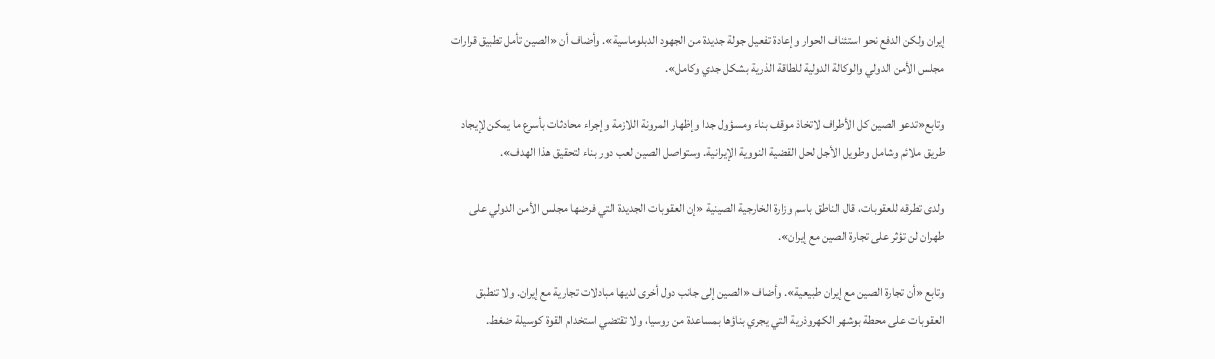إيران ولكن الدفع نحو استئناف الحوار وإعادة تفعيل جولة جديدة من الجهود الدبلوماسية». وأضاف أن «الصين تأمل تطبيق قرارات مجلس الأمن الدولي والوكالة الدولية للطاقة الذرية بشكل جدي وكامل».

وتابع«تدعو الصين كل الأطراف لاتخاذ موقف بناء ومسؤول جدا وإظهار المرونة اللازمة وإجراء محادثات بأسرع ما يمكن لإيجاد طريق ملائم وشامل وطويل الأجل لحل القضية النووية الإيرانية. وستواصل الصين لعب دور بناء لتحقيق هذا الهدف».

ولدى تطرقه للعقوبات، قال الناطق باسم وزارة الخارجية الصينية «إن العقوبات الجديدة التي فرضها مجلس الأمن الدولي على طهران لن تؤثر على تجارة الصين مع إيران».

وتابع «أن تجارة الصين مع إيران طبيعية». وأضاف «الصين إلى جانب دول أخرى لديها مبادلات تجارية مع إيران. ولا تنطبق العقوبات على محطة بوشهر الكهروذرية التي يجري بناؤها بمساعدة من روسيا، ولا تقتضي استخدام القوة كوسيلة ضغط.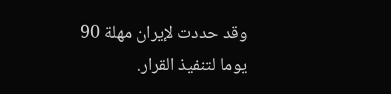وقد حددت لإيران مهلة 90 يوما لتنفيذ القرار.